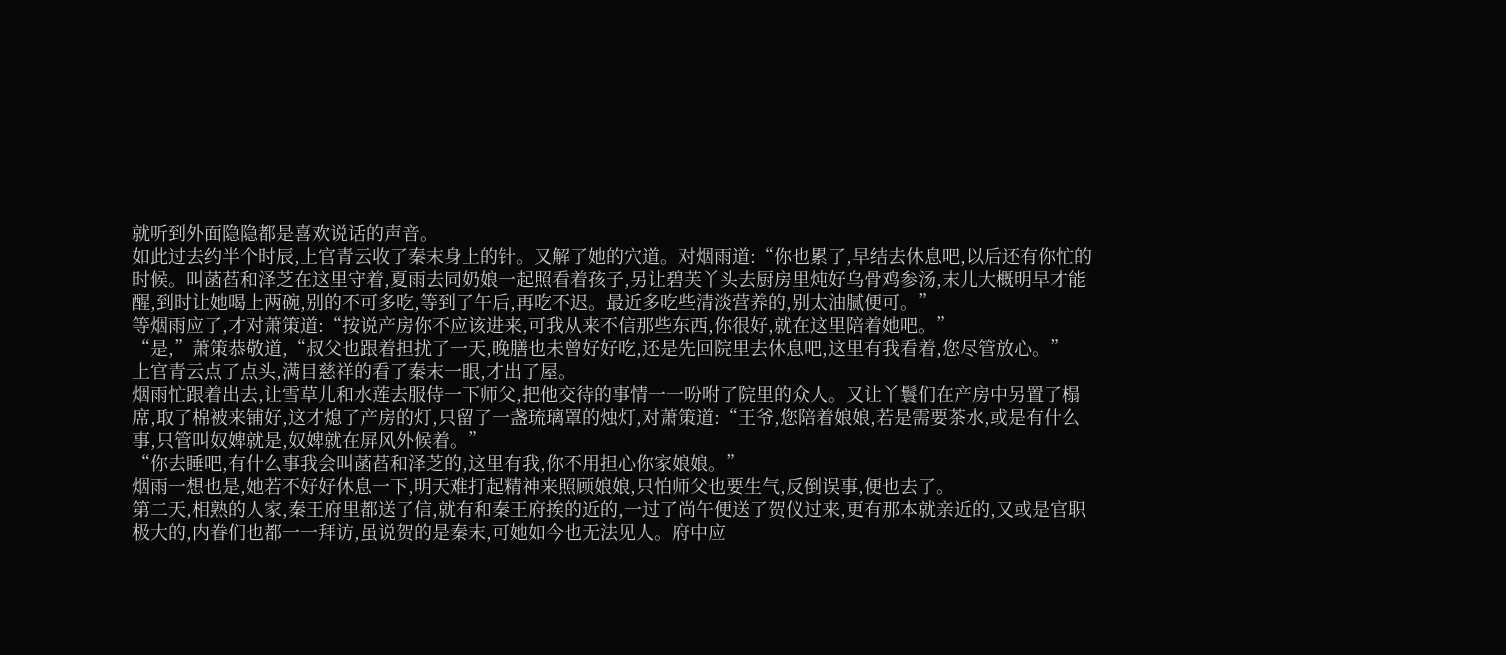就听到外面隐隐都是喜欢说话的声音。
如此过去约半个时辰,上官青云收了秦末身上的针。又解了她的穴道。对烟雨道:“你也累了,早结去休息吧,以后还有你忙的时候。叫菡萏和泽芝在这里守着,夏雨去同奶娘一起照看着孩子,另让碧芙丫头去厨房里炖好乌骨鸡参汤,末儿大概明早才能醒,到时让她喝上两碗,别的不可多吃,等到了午后,再吃不迟。最近多吃些清淡营养的,别太油腻便可。”
等烟雨应了,才对萧策道:“按说产房你不应该进来,可我从来不信那些东西,你很好,就在这里陪着她吧。”
“是,”萧策恭敬道,“叔父也跟着担扰了一天,晚膳也未曾好好吃,还是先回院里去休息吧,这里有我看着,您尽管放心。”
上官青云点了点头,满目慈祥的看了秦末一眼,才出了屋。
烟雨忙跟着出去,让雪草儿和水莲去服侍一下师父,把他交待的事情一一吩咐了院里的众人。又让丫鬟们在产房中另置了榻席,取了棉被来铺好,这才熄了产房的灯,只留了一盏琉璃罩的烛灯,对萧策道:“王爷,您陪着娘娘,若是需要茶水,或是有什么事,只管叫奴婢就是,奴婢就在屏风外候着。”
“你去睡吧,有什么事我会叫菡萏和泽芝的,这里有我,你不用担心你家娘娘。”
烟雨一想也是,她若不好好休息一下,明天难打起精神来照顾娘娘,只怕师父也要生气,反倒误事,便也去了。
第二天,相熟的人家,秦王府里都送了信,就有和秦王府挨的近的,一过了尚午便送了贺仪过来,更有那本就亲近的,又或是官职极大的,内眷们也都一一拜访,虽说贺的是秦末,可她如今也无法见人。府中应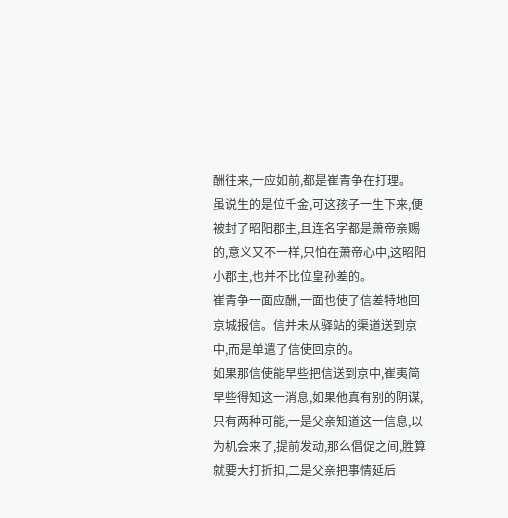酬往来,一应如前,都是崔青争在打理。
虽说生的是位千金,可这孩子一生下来,便被封了昭阳郡主,且连名字都是萧帝亲赐的,意义又不一样,只怕在萧帝心中,这昭阳小郡主,也并不比位皇孙差的。
崔青争一面应酬,一面也使了信差特地回京城报信。信并未从驿站的渠道送到京中,而是单遣了信使回京的。
如果那信使能早些把信送到京中,崔夷简早些得知这一消息,如果他真有别的阴谋,只有两种可能,一是父亲知道这一信息,以为机会来了,提前发动,那么倡促之间,胜算就要大打折扣,二是父亲把事情延后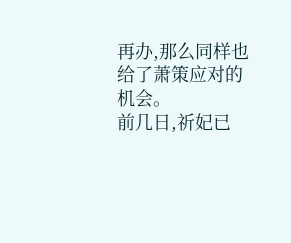再办,那么同样也给了萧策应对的机会。
前几日,祈妃已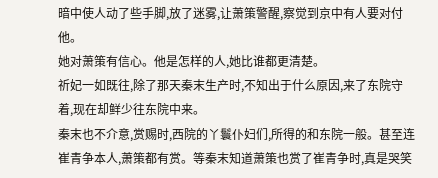暗中使人动了些手脚,放了迷雾,让萧策警醒,察觉到京中有人要对付他。
她对萧策有信心。他是怎样的人,她比谁都更清楚。
祈妃一如既往,除了那天秦末生产时,不知出于什么原因,来了东院守着,现在却鲜少往东院中来。
秦末也不介意,赏赐时,西院的丫鬟仆妇们,所得的和东院一般。甚至连崔青争本人,萧策都有赏。等秦末知道萧策也赏了崔青争时,真是哭笑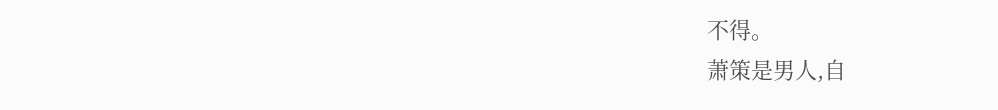不得。
萧策是男人,自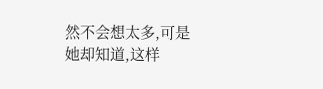然不会想太多,可是她却知道,这样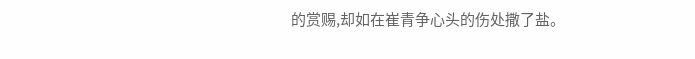的赏赐,却如在崔青争心头的伤处撒了盐。